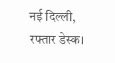नई दिल्ली, रफ्तार डेस्क।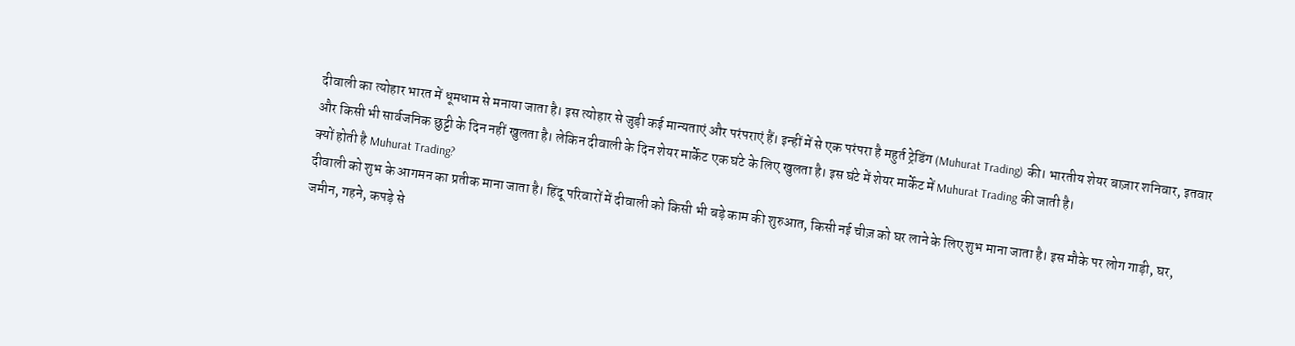दीवाली का त्योहार भारत में धूमधाम से मनाया जाता है। इस त्योहार से जुड़ी कई मान्यताएं और परंपराएं हैं। इन्हीं में से एक परंपरा है महुर्त ट्रेडिंग (Muhurat Trading) की। भारतीय शेयर बाज़ार शनिवार, इतवार और किसी भी सार्वजनिक छुट्टी के दिन नहीं खुलता है। लेकिन दीवाली के दिन शेयर मार्केट एक घंटे के लिए खुलता है। इस घंटे में शेयर मार्केट में Muhurat Trading की जाती है।
क्यों होती है Muhurat Trading?
दीवाली को शुभ के आगमन का प्रतीक माना जाता है। हिंदू परिवारों में दीवाली को किसी भी बड़े काम की शुरुआत, किसी नई चीज़ को घर लाने के लिए शुभ माना जाता है। इस मौके पर लोग गाड़ी, घर, जमीन, गहने, कपड़े से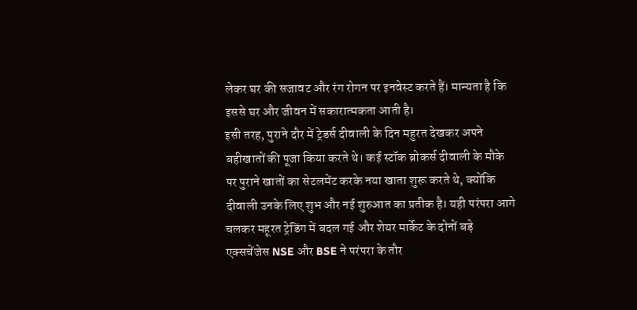लेकर घर की सजावट और रंग रोगन पर इनवेस्ट करते हैं। मान्यता है कि इससे घर और जीवन में सकारात्मकता आती है।
इसी तरह, पुराने दौर में ट्रेडर्स दीवाली के दिन महुरत देखकर अपने बहीखातों की पूजा किया करते थे। कई स्टॉक ब्रोकर्स दीवाली के मौके पर पुराने खातों का सेटलमेंट करके नया खाता शुरू करते थे, क्योंकि दीवाली उनके लिए शुभ और नई शुरुआत का प्रतीक है। यही परंपरा आगे चलकर महूरत ट्रेडिंग में बदल गई और शेयर मार्केट के दोनों बड़े एक्सचेंजेस NSE और BSE ने परंपरा के तौर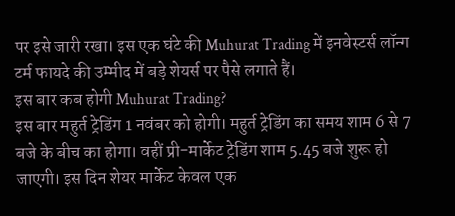पर इसे जारी रखा। इस एक घंटे की Muhurat Trading में इनवेस्टर्स लॉन्ग टर्म फायदे की उम्मीद में बड़े शेयर्स पर पैसे लगाते हैं।
इस बार कब होगी Muhurat Trading?
इस बार महुर्त ट्रेडिंग 1 नवंबर को होगी। महुर्त ट्रेडिंग का समय शाम 6 से 7 बजे के बीच का होगा। वहीं प्री-मार्केट ट्रेडिंग शाम 5.45 बजे शुरू हो जाएगी। इस दिन शेयर मार्केट केवल एक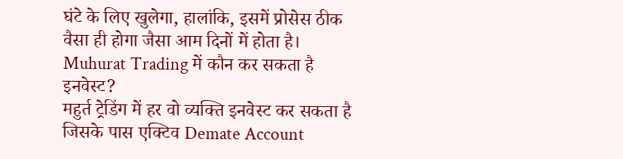घंटे के लिए खुलेगा, हालांकि, इसमें प्रोसेस ठीक वैसा ही होगा जैसा आम दिनों में होता है।
Muhurat Trading में कौन कर सकता है इनवेस्ट?
महुर्त ट्रेडिंग में हर वो व्यक्ति इनवेस्ट कर सकता है जिसके पास एक्टिव Demate Account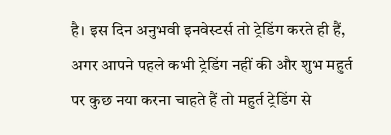है। इस दिन अनुभवी इनवेस्टर्स तो ट्रेडिंग करते ही हैं, अगर आपने पहले कभी ट्रेडिंग नहीं की और शुभ महुर्त पर कुछ नया करना चाहते हैं तो महुर्त ट्रेडिंग से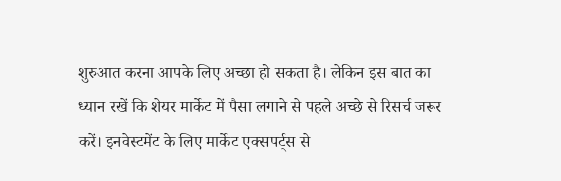शुरुआत करना आपके लिए अच्छा हो सकता है। लेकिन इस बात का ध्यान रखें कि शेयर मार्केट में पैसा लगाने से पहले अच्छे से रिसर्च जरूर करें। इनवेस्टमेंट के लिए मार्केट एक्सपर्ट्स से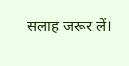सलाह जरूर लें।